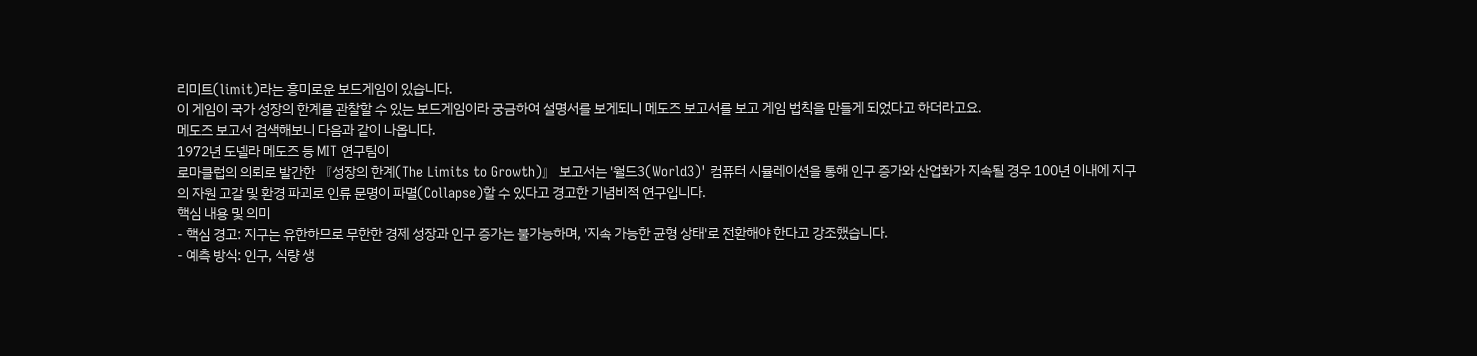리미트(limit)라는 흥미로운 보드게임이 있습니다.
이 게임이 국가 성장의 한계를 관찰할 수 있는 보드게임이라 궁금하여 설명서를 보게되니 메도즈 보고서를 보고 게임 법칙을 만들게 되었다고 하더라고요.
메도즈 보고서 검색해보니 다음과 같이 나옵니다.
1972년 도넬라 메도즈 등 MIT 연구팀이
로마클럽의 의뢰로 발간한 『성장의 한계(The Limits to Growth)』 보고서는 '월드3(World3)' 컴퓨터 시뮬레이션을 통해 인구 증가와 산업화가 지속될 경우 100년 이내에 지구의 자원 고갈 및 환경 파괴로 인류 문명이 파멸(Collapse)할 수 있다고 경고한 기념비적 연구입니다.
핵심 내용 및 의미
- 핵심 경고: 지구는 유한하므로 무한한 경제 성장과 인구 증가는 불가능하며, '지속 가능한 균형 상태'로 전환해야 한다고 강조했습니다.
- 예측 방식: 인구, 식량 생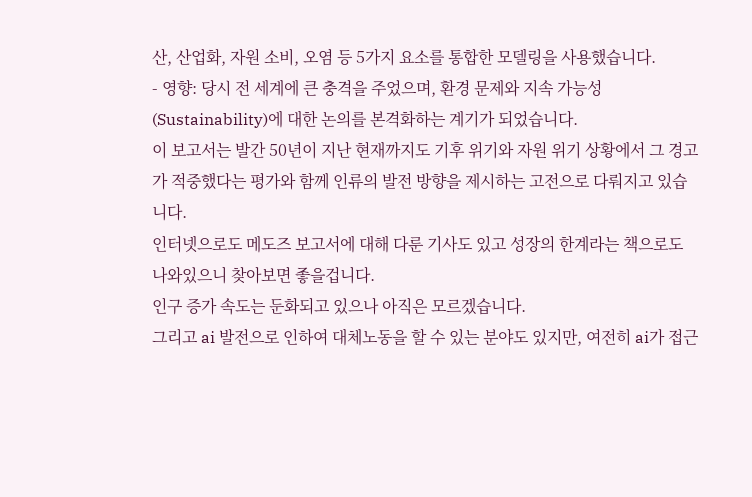산, 산업화, 자원 소비, 오염 등 5가지 요소를 통합한 모델링을 사용했습니다.
- 영향: 당시 전 세계에 큰 충격을 주었으며, 환경 문제와 지속 가능성(Sustainability)에 대한 논의를 본격화하는 계기가 되었습니다.
이 보고서는 발간 50년이 지난 현재까지도 기후 위기와 자원 위기 상황에서 그 경고가 적중했다는 평가와 함께 인류의 발전 방향을 제시하는 고전으로 다뤄지고 있습니다.
인터넷으로도 메도즈 보고서에 대해 다룬 기사도 있고 성장의 한계라는 책으로도 나와있으니 찾아보면 좋을겁니다.
인구 증가 속도는 둔화되고 있으나 아직은 모르겠습니다.
그리고 ai 발전으로 인하여 대체노동을 할 수 있는 분야도 있지만, 여전히 ai가 접근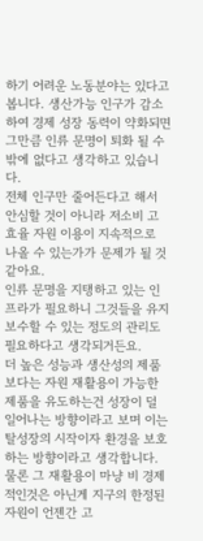하기 어려운 노동분야는 있다고 봅니다. 생산가능 인구가 감소하여 경제 성장 동력이 약화되면 그만큼 인류 문명이 퇴화 될 수 밖에 없다고 생각하고 있습니다.
전체 인구만 줄어든다고 해서 안심할 것이 아니라 저소비 고효율 자원 이용이 지속적으로 나올 수 있는가가 문제가 될 것 같아요.
인류 문명을 지탱하고 있는 인프라가 필요하니 그것들을 유지 보수할 수 있는 정도의 관리도 필요하다고 생각되거든요.
더 높은 성능과 생산성의 제품 보다는 자원 재활용이 가능한 제품을 유도하는건 성장이 덜 일어나는 방향이라고 보며 이는 탈성장의 시작이자 환경을 보호하는 방향이라고 생각합니다. 물론 그 재활용이 마냥 비 경제적인것은 아닌게 지구의 한정된 자원이 언젠간 고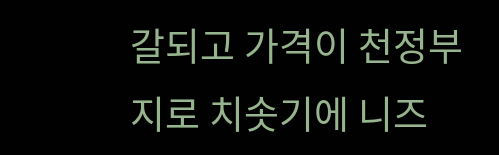갈되고 가격이 천정부지로 치솟기에 니즈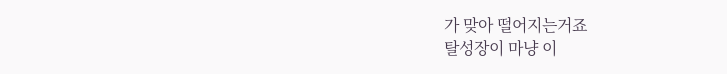가 맞아 떨어지는거죠
탈성장이 마냥 이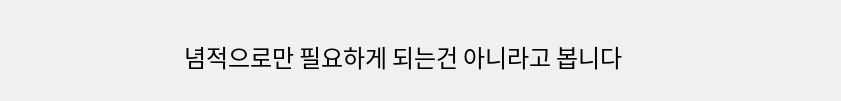념적으로만 필요하게 되는건 아니라고 봅니다